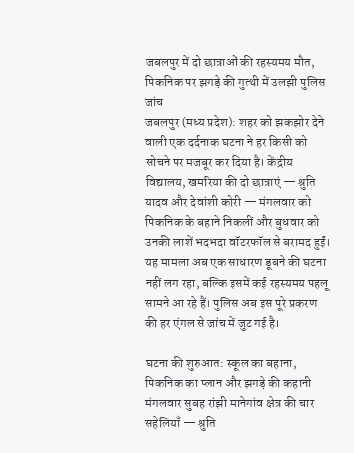जबलपुर में दो छात्राओं की रहस्यमय मौत, पिकनिक पर झगड़े की गुत्थी में उलझी पुलिस जांच
जबलपुर (मध्य प्रदेश): शहर को झकझोर देने वाली एक दर्दनाक घटना ने हर किसी को सोचने पर मजबूर कर दिया है। केंद्रीय विद्यालय, खमरिया की दो छात्राएं — श्रुति यादव और देवांशी कोरी — मंगलवार को पिकनिक के बहाने निकलीं और बुधवार को उनकी लाशें भदभदा वॉटरफॉल से बरामद हुईं।
यह मामला अब एक साधारण डूबने की घटना नहीं लग रहा, बल्कि इसमें कई रहस्यमय पहलू सामने आ रहे हैं। पुलिस अब इस पूरे प्रकरण की हर एंगल से जांच में जुट गई है।

घटना की शुरुआत: स्कूल का बहाना, पिकनिक का प्लान और झगड़े की कहानी
मंगलवार सुबह रांझी मानेगांव क्षेत्र की चार सहेलियाँ — श्रुति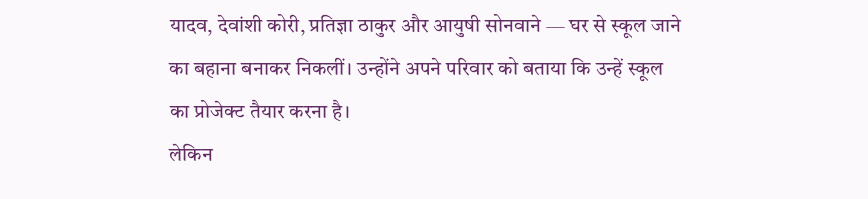यादव, देवांशी कोरी, प्रतिज्ञा ठाकुर और आयुषी सोनवाने — घर से स्कूल जाने का बहाना बनाकर निकलीं। उन्होंने अपने परिवार को बताया कि उन्हें स्कूल का प्रोजेक्ट तैयार करना है।
लेकिन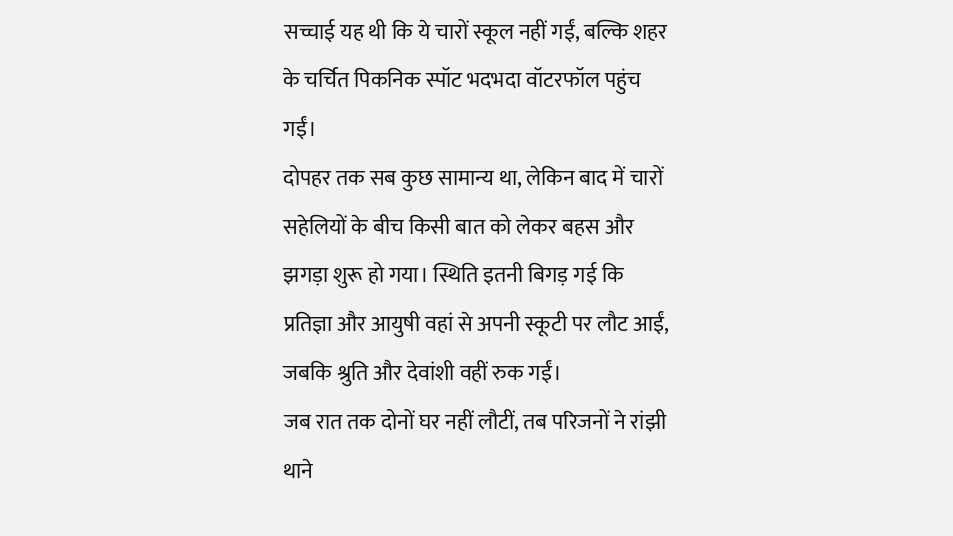सच्चाई यह थी कि ये चारों स्कूल नहीं गईं, बल्कि शहर के चर्चित पिकनिक स्पॉट भदभदा वॉटरफॉल पहुंच गईं।
दोपहर तक सब कुछ सामान्य था, लेकिन बाद में चारों सहेलियों के बीच किसी बात को लेकर बहस और झगड़ा शुरू हो गया। स्थिति इतनी बिगड़ गई कि प्रतिज्ञा और आयुषी वहां से अपनी स्कूटी पर लौट आईं, जबकि श्रुति और देवांशी वहीं रुक गईं।
जब रात तक दोनों घर नहीं लौटीं, तब परिजनों ने रांझी थाने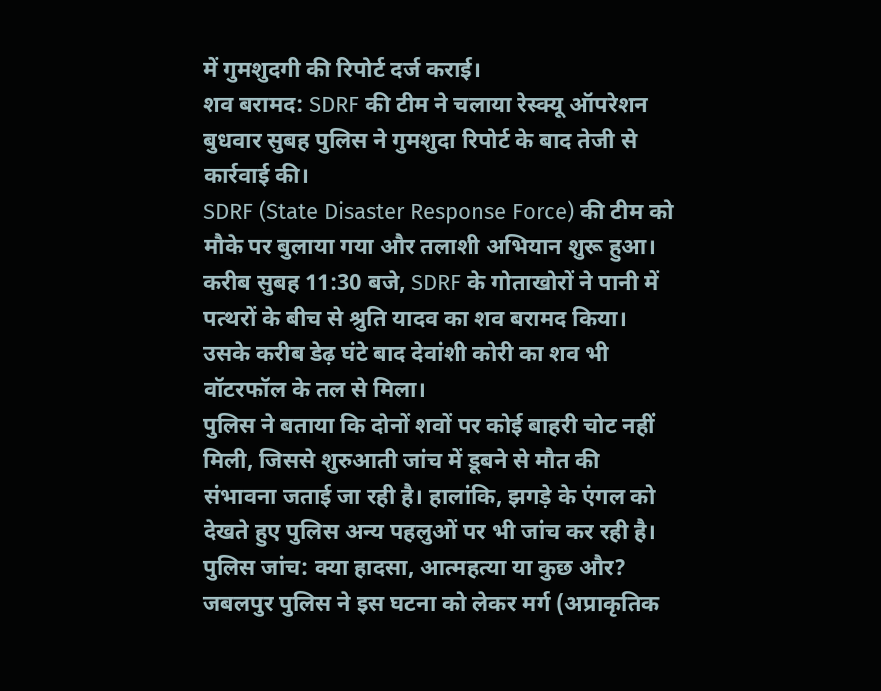में गुमशुदगी की रिपोर्ट दर्ज कराई।
शव बरामद: SDRF की टीम ने चलाया रेस्क्यू ऑपरेशन
बुधवार सुबह पुलिस ने गुमशुदा रिपोर्ट के बाद तेजी से कार्रवाई की।
SDRF (State Disaster Response Force) की टीम को मौके पर बुलाया गया और तलाशी अभियान शुरू हुआ।
करीब सुबह 11:30 बजे, SDRF के गोताखोरों ने पानी में पत्थरों के बीच से श्रुति यादव का शव बरामद किया।
उसके करीब डेढ़ घंटे बाद देवांशी कोरी का शव भी वॉटरफॉल के तल से मिला।
पुलिस ने बताया कि दोनों शवों पर कोई बाहरी चोट नहीं मिली, जिससे शुरुआती जांच में डूबने से मौत की संभावना जताई जा रही है। हालांकि, झगड़े के एंगल को देखते हुए पुलिस अन्य पहलुओं पर भी जांच कर रही है।
पुलिस जांच: क्या हादसा, आत्महत्या या कुछ और?
जबलपुर पुलिस ने इस घटना को लेकर मर्ग (अप्राकृतिक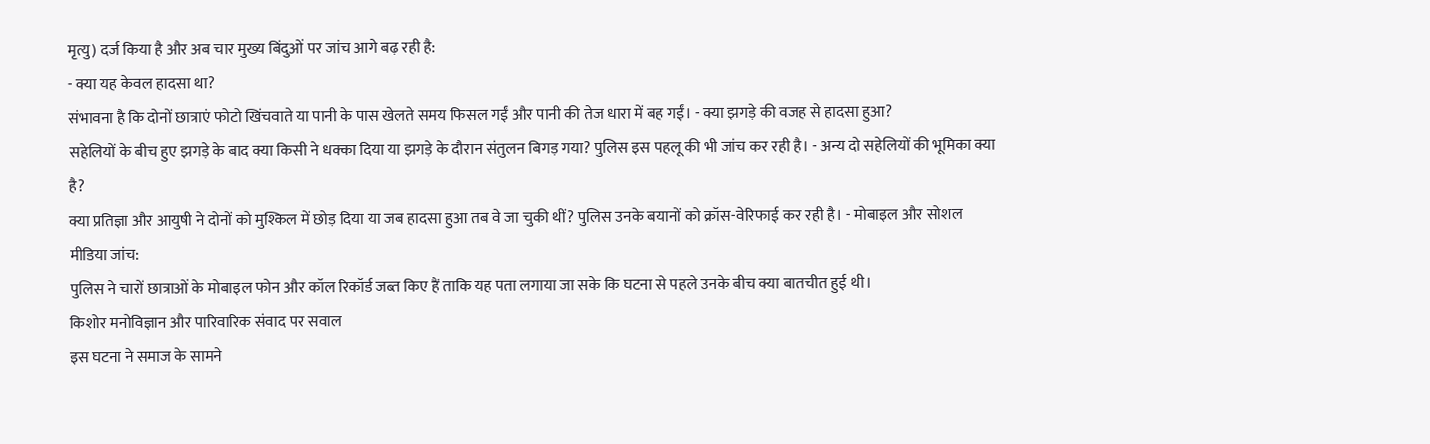मृत्यु) दर्ज किया है और अब चार मुख्य बिंदुओं पर जांच आगे बढ़ रही है:
- क्या यह केवल हादसा था?
संभावना है कि दोनों छात्राएं फोटो खिंचवाते या पानी के पास खेलते समय फिसल गईं और पानी की तेज धारा में बह गईं। - क्या झगड़े की वजह से हादसा हुआ?
सहेलियों के बीच हुए झगड़े के बाद क्या किसी ने धक्का दिया या झगड़े के दौरान संतुलन बिगड़ गया? पुलिस इस पहलू की भी जांच कर रही है। - अन्य दो सहेलियों की भूमिका क्या है?
क्या प्रतिज्ञा और आयुषी ने दोनों को मुश्किल में छोड़ दिया या जब हादसा हुआ तब वे जा चुकी थीं? पुलिस उनके बयानों को क्रॉस-वेरिफाई कर रही है। - मोबाइल और सोशल मीडिया जांच:
पुलिस ने चारों छात्राओं के मोबाइल फोन और कॉल रिकॉर्ड जब्त किए हैं ताकि यह पता लगाया जा सके कि घटना से पहले उनके बीच क्या बातचीत हुई थी।
किशोर मनोविज्ञान और पारिवारिक संवाद पर सवाल
इस घटना ने समाज के सामने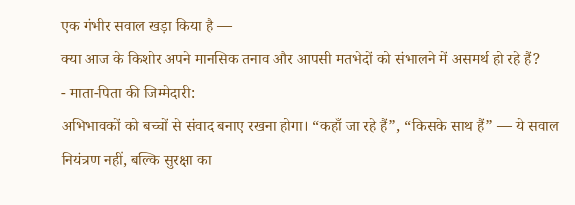एक गंभीर सवाल खड़ा किया है —
क्या आज के किशोर अपने मानसिक तनाव और आपसी मतभेदों को संभालने में असमर्थ हो रहे हैं?
- माता-पिता की जिम्मेदारी:
अभिभावकों को बच्चों से संवाद बनाए रखना होगा। “कहाँ जा रहे हैं”, “किसके साथ हैं” — ये सवाल नियंत्रण नहीं, बल्कि सुरक्षा का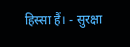हिस्सा हैं। - सुरक्षा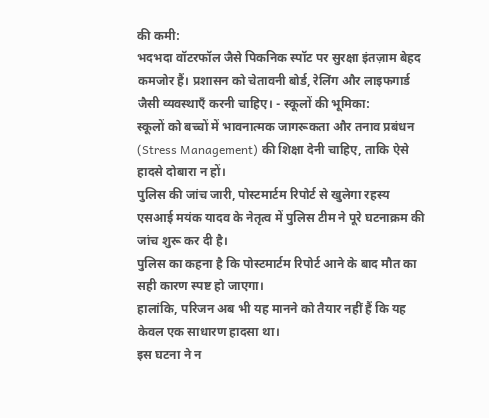की कमी:
भदभदा वॉटरफॉल जैसे पिकनिक स्पॉट पर सुरक्षा इंतज़ाम बेहद कमजोर हैं। प्रशासन को चेतावनी बोर्ड, रेलिंग और लाइफगार्ड जैसी व्यवस्थाएँ करनी चाहिए। - स्कूलों की भूमिका:
स्कूलों को बच्चों में भावनात्मक जागरूकता और तनाव प्रबंधन (Stress Management) की शिक्षा देनी चाहिए, ताकि ऐसे हादसे दोबारा न हों।
पुलिस की जांच जारी, पोस्टमार्टम रिपोर्ट से खुलेगा रहस्य
एसआई मयंक यादव के नेतृत्व में पुलिस टीम ने पूरे घटनाक्रम की जांच शुरू कर दी है।
पुलिस का कहना है कि पोस्टमार्टम रिपोर्ट आने के बाद मौत का सही कारण स्पष्ट हो जाएगा।
हालांकि, परिजन अब भी यह मानने को तैयार नहीं हैं कि यह केवल एक साधारण हादसा था।
इस घटना ने न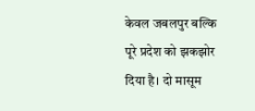केवल जबलपुर बल्कि पूरे प्रदेश को झकझोर दिया है। दो मासूम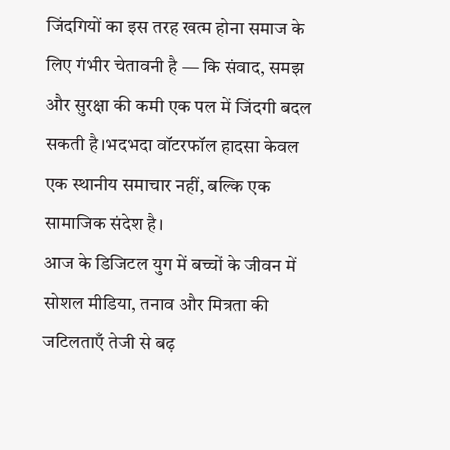जिंदगियों का इस तरह खत्म होना समाज के लिए गंभीर चेतावनी है — कि संवाद, समझ और सुरक्षा की कमी एक पल में जिंदगी बदल सकती है।भदभदा वॉटरफॉल हादसा केवल एक स्थानीय समाचार नहीं, बल्कि एक सामाजिक संदेश है।
आज के डिजिटल युग में बच्चों के जीवन में सोशल मीडिया, तनाव और मित्रता की जटिलताएँ तेजी से बढ़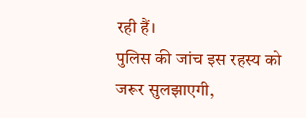रही हैं।
पुलिस की जांच इस रहस्य को जरूर सुलझाएगी,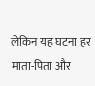लेकिन यह घटना हर माता-पिता और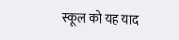स्कूल को यह याद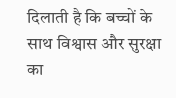दिलाती है कि बच्चों के साथ विश्वास और सुरक्षा का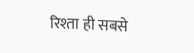रिश्ता ही सबसे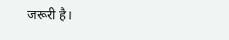जरूरी है।